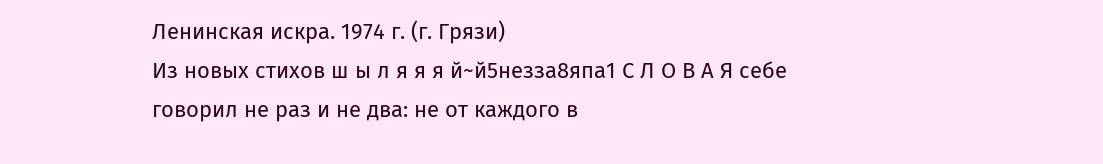Ленинская искра. 1974 г. (г. Грязи)
Из новых стихов ш ы л я я я й~й5незза8япа1 С Л О В А Я себе говорил не раз и не два: не от каждого в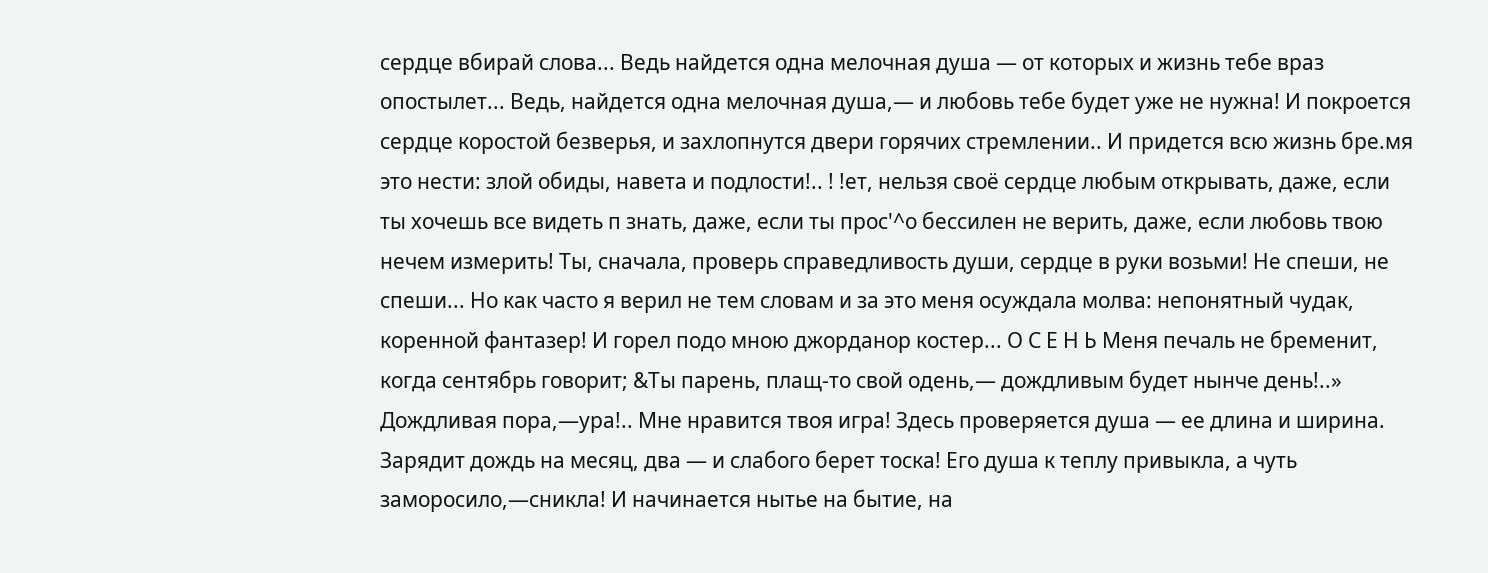сердце вбирай слова... Ведь найдется одна мелочная душа — от которых и жизнь тебе враз опостылет... Ведь, найдется одна мелочная душа,— и любовь тебе будет уже не нужна! И покроется сердце коростой безверья, и захлопнутся двери горячих стремлении.. И придется всю жизнь бре.мя это нести: злой обиды, навета и подлости!.. ! !ет, нельзя своё сердце любым открывать, даже, если ты хочешь все видеть п знать, даже, если ты прос'^о бессилен не верить, даже, если любовь твою нечем измерить! Ты, сначала, проверь справедливость души, сердце в руки возьми! Не спеши, не спеши... Но как часто я верил не тем словам и за это меня осуждала молва: непонятный чудак, коренной фантазер! И горел подо мною джорданор костер... О С Е Н Ь Меня печаль не бременит, когда сентябрь говорит; &Ты парень, плащ-то свой одень,— дождливым будет нынче день!..» Дождливая пора,—ура!.. Мне нравится твоя игра! Здесь проверяется душа — ее длина и ширина. Зарядит дождь на месяц, два — и слабого берет тоска! Его душа к теплу привыкла, а чуть заморосило,—сникла! И начинается нытье на бытие, на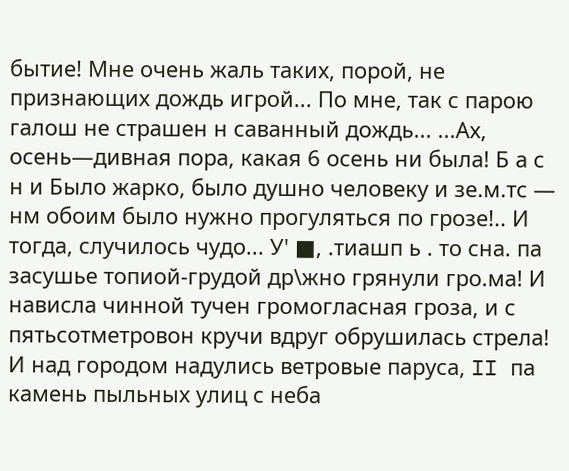бытие! Мне очень жаль таких, порой, не признающих дождь игрой... По мне, так с парою галош не страшен н саванный дождь... ...Ах, осень—дивная пора, какая 6 осень ни была! Б а с н и Было жарко, было душно человеку и зе.м.тс — нм обоим было нужно прогуляться по грозе!.. И тогда, случилось чудо... У' ■, .тиашп ь . то сна. па засушье топиой-грудой др\жно грянули гро.ма! И нависла чинной тучен громогласная гроза, и с пятьсотметровон кручи вдруг обрушилась стрела! И над городом надулись ветровые паруса, II па камень пыльных улиц с неба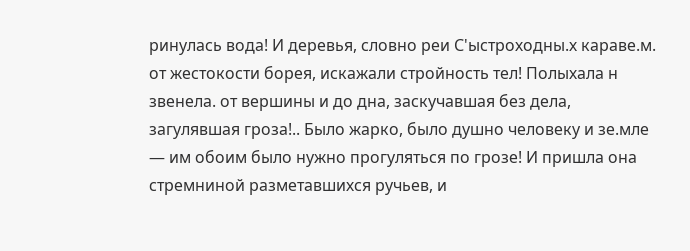ринулась вода! И деревья, словно реи С'ыстроходны.х караве.м. от жестокости борея, искажали стройность тел! Полыхала н звенела. от вершины и до дна, заскучавшая без дела, загулявшая гроза!.. Было жарко, было душно человеку и зе.мле — им обоим было нужно прогуляться по грозе! И пришла она стремниной разметавшихся ручьев, и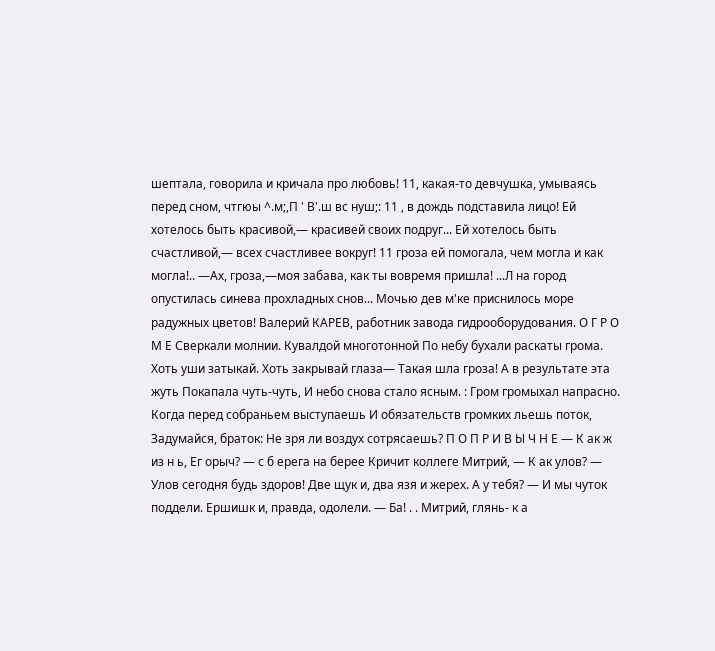шептала, говорила и кричала про любовь! 11, какая-то девчушка, умываясь перед сном, чтгюы ^.м;,П ' В'.ш вс нуш;: 11 , в дождь подставила лицо! Ей хотелось быть красивой,— красивей своих подруг... Ей хотелось быть счастливой,— всех счастливее вокруг! 11 гроза ей помогала, чем могла и как могла!.. —Ах, гроза,—моя забава, как ты вовремя пришла! ...Л на город опустилась синева прохладных снов... Мочью дев м'ке приснилось море радужных цветов! Валерий КАРЕВ, работник завода гидрооборудования. О Г Р О М Е Сверкали молнии. Кувалдой многотонной По небу бухали раскаты грома. Хоть уши затыкай. Хоть закрывай глаза— Такая шла гроза! А в результате эта жуть Покапала чуть-чуть, И небо снова стало ясным. : Гром громыхал напрасно. Когда перед собраньем выступаешь И обязательств громких льешь поток, Задумайся, браток: Не зря ли воздух сотрясаешь? П О П Р И В Ы Ч Н Е — К ак ж из н ь, Ег орыч? — с б ерега на берее Кричит коллеге Митрий, — К ак улов? — Улов сегодня будь здоров! Две щук и, два язя и жерех. А у тебя? — И мы чуток поддели. Ершишк и, правда, одолели. — Ба! . . Митрий, глянь- к а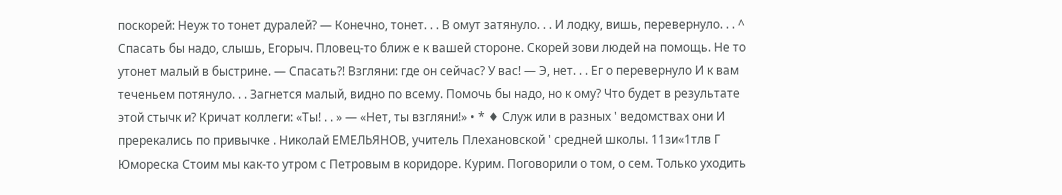поскорей: Неуж то тонет дуралей? — Конечно, тонет. . . В омут затянуло. . . И лодку, вишь, перевернуло. . . ^ Спасать бы надо, слышь, Егорыч. Пловец-то ближ е к вашей стороне. Скорей зови людей на помощь. Не то утонет малый в быстрине. — Спасать?! Взгляни: где он сейчас? У вас! — Э, нет. . . Ег о перевернуло И к вам теченьем потянуло. . . Загнется малый, видно по всему. Помочь бы надо, но к ому? Что будет в результате этой стычк и? Кричат коллеги: «Ты! . . » — «Нет, ты взгляни!» • * ♦ Служ или в разных ' ведомствах они И пререкались по привычке . Николай ЕМЕЛЬЯНОВ, учитель Плехановской ' средней школы. 11зи«1тлв Г Юмореска Стоим мы как-то утром с Петровым в коридоре. Курим. Поговорили о том, о сем. Только уходить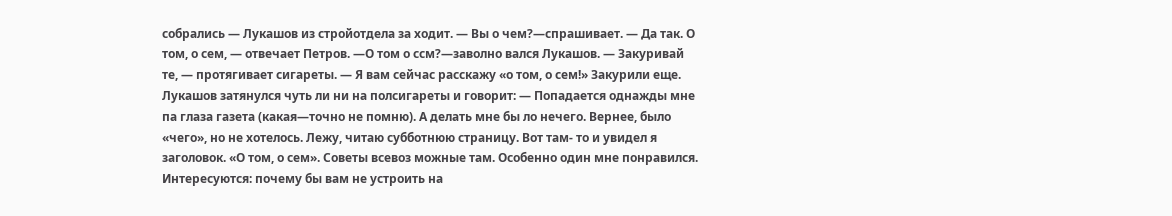собрались — Лукашов из стройотдела за ходит. — Вы о чем?—спрашивает. — Да так. О том, о сем, — отвечает Петров. —О том о ссм?—заволно вался Лукашов. — Закуривай те, — протягивает сигареты. — Я вам сейчас расскажу «о том, о сем!» Закурили еще. Лукашов затянулся чуть ли ни на полсигареты и говорит: — Попадается однажды мне па глаза газета (какая—точно не помню). А делать мне бы ло нечего. Вернее, было «чего», но не хотелось. Лежу, читаю субботнюю страницу. Вот там- то и увидел я заголовок. «О том, о сем». Советы всевоз можные там. Особенно один мне понравился. Интересуются: почему бы вам не устроить на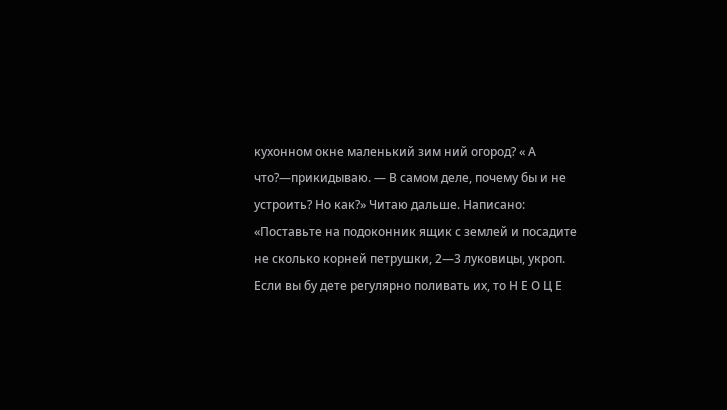кухонном окне маленький зим ний огород? « А что?—прикидываю. — В самом деле, почему бы и не устроить? Но как?» Читаю дальше. Написано: «Поставьте на подоконник ящик с землей и посадите не сколько корней петрушки, 2—3 луковицы, укроп. Если вы бу дете регулярно поливать их, то Н Е О Ц Е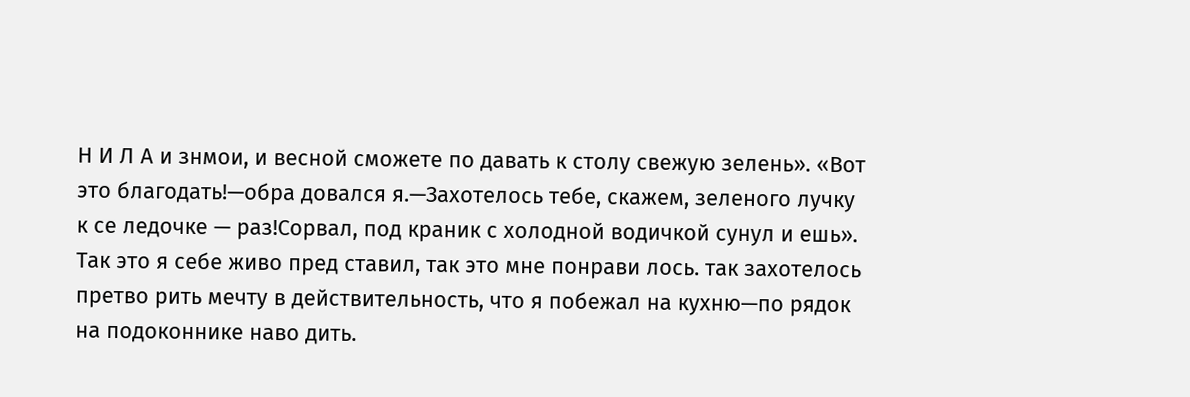Н И Л А и знмои, и весной сможете по давать к столу свежую зелень». «Вот это благодать!—обра довался я.—Захотелось тебе, скажем, зеленого лучку к се ледочке — раз!Сорвал, под краник с холодной водичкой сунул и ешь». Так это я себе живо пред ставил, так это мне понрави лось. так захотелось претво рить мечту в действительность, что я побежал на кухню—по рядок на подоконнике наво дить.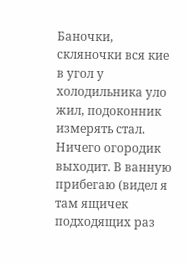Баночки, скляночки вся кие в угол у холодильника уло жил, подоконник измерять стал. Ничего огородик выходит. В ванную прибегаю (видел я там ящичек подходящих раз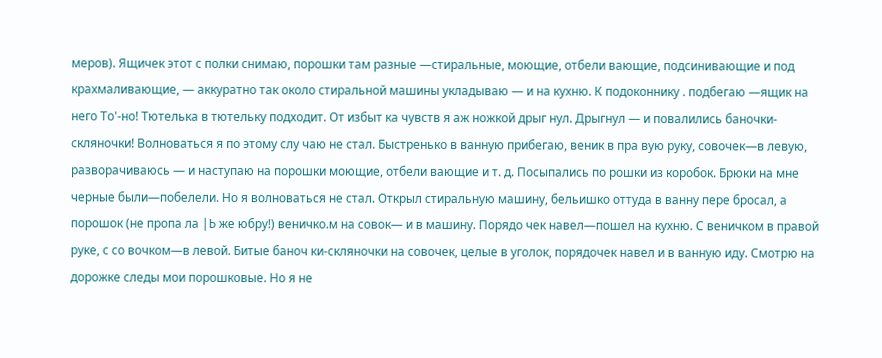меров). Ящичек этот с полки снимаю, порошки там разные —стиральные, моющие, отбели вающие, подсинивающие и под крахмаливающие, — аккуратно так около стиральной машины укладываю — и на кухню. К подоконнику . подбегаю —ящик на него То'-но! Тютелька в тютельку подходит. От избыт ка чувств я аж ножкой дрыг нул. Дрыгнул — и повалились баночки-скляночки! Волноваться я по этому слу чаю не стал. Быстренько в ванную прибегаю, веник в пра вую руку, совочек—в левую, разворачиваюсь — и наступаю на порошки моющие, отбели вающие и т. д. Посыпались по рошки из коробок. Брюки на мне черные были—побелели. Но я волноваться не стал. Открыл стиральную машину, бельишко оттуда в ванну пере бросал, а порошок (не пропа ла |Ь же юбру!) веничко.м на совок— и в машину. Порядо чек навел—пошел на кухню. С веничком в правой руке, с со вочком—в левой. Битые баноч ки-скляночки на совочек, целые в уголок, порядочек навел и в ванную иду. Смотрю на дорожке следы мои порошковые. Но я не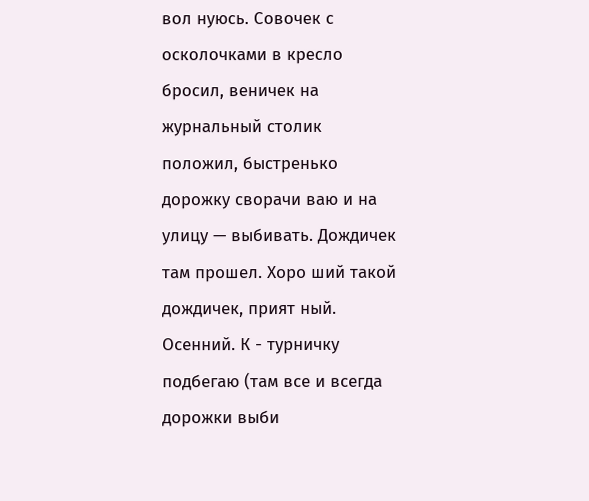вол нуюсь. Совочек с осколочками в кресло бросил, веничек на журнальный столик положил, быстренько дорожку сворачи ваю и на улицу — выбивать. Дождичек там прошел. Хоро ший такой дождичек, прият ный. Осенний. К - турничку подбегаю (там все и всегда дорожки выби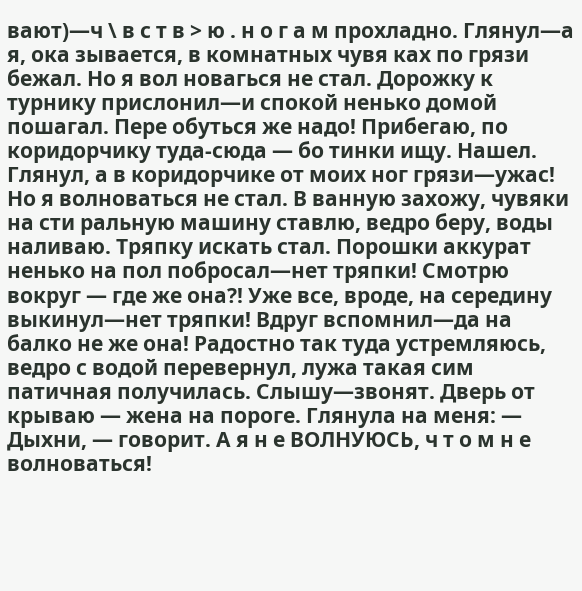вают)—ч \ в с т в > ю . н о г а м прохладно. Глянул—а я, ока зывается, в комнатных чувя ках по грязи бежал. Но я вол новагься не стал. Дорожку к турнику прислонил—и спокой ненько домой пошагал. Пере обуться же надо! Прибегаю, по коридорчику туда-сюда — бо тинки ищу. Нашел. Глянул, а в коридорчике от моих ног грязи—ужас! Но я волноваться не стал. В ванную захожу, чувяки на сти ральную машину ставлю, ведро беру, воды наливаю. Тряпку искать стал. Порошки аккурат ненько на пол побросал—нет тряпки! Смотрю вокруг — где же она?! Уже все, вроде, на середину выкинул—нет тряпки! Вдруг вспомнил—да на балко не же она! Радостно так туда устремляюсь, ведро с водой перевернул, лужа такая сим патичная получилась. Слышу—звонят. Дверь от крываю — жена на пороге. Глянула на меня: — Дыхни, — говорит. А я н е ВОЛНУЮСЬ, ч т о м н е волноваться!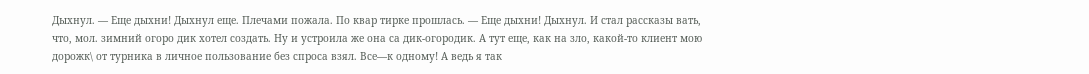Дыхнул. — Еще дыхни! Дыхнул еще. Плечами пожала. По квар тирке прошлась. — Еще дыхни! Дыхнул. И стал рассказы вать, что, мол. зимний огоро дик хотел создать. Ну и устроила же она са дик-огородик. А тут еще, как на зло, какой-то клиент мою дорожк\ от турника в личное пользование без спроса взял. Все—к одному! А ведь я так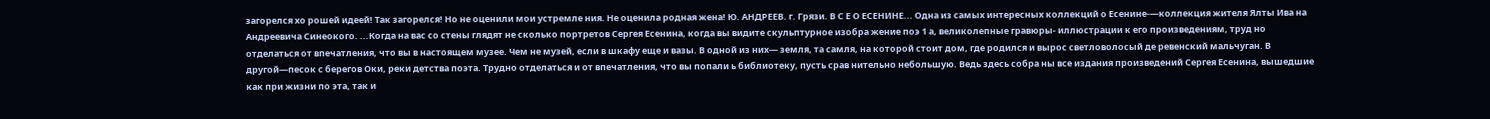загорелся хо рошей идеей! Так загорелся! Но не оценили мои устремле ния. Не оценила родная жена! Ю. АНДРЕЕВ. г. Грязи. В С Е О ЕСЕНИНЕ... Одна из самых интересных коллекций о Есенине-—коллекция жителя Ялты Ива на Андреевича Синеокого. ...Когда на вас со стены глядят не сколько портретов Сергея Есенина, когда вы видите скульптурное изобра жение поэ 1 а, великолепные гравюры- иллюстрации к его произведениям, труд но отделаться от впечатления, что вы в настоящем музее. Чем не музей, если в шкафу еще и вазы. В одной из них— земля, та самля, на которой стоит дом, где родился и вырос светловолосый де ревенский мальчуган. В другой—песок с берегов Оки, реки детства поэта. Трудно отделаться и от впечатления, что вы попали ь библиотеку, пусть срав нительно небольшую. Ведь здесь собра ны все издания произведений Сергея Есенина, вышедшие как при жизни по эта, так и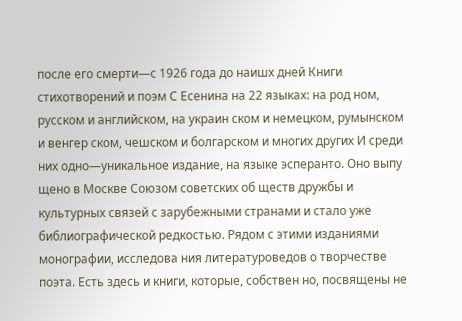после его смерти—с 1926 года до наишх дней Книги стихотворений и поэм С Есенина на 22 языках: на род ном, русском и английском, на украин ском и немецком, румынском и венгер ском, чешском и болгарском и многих других И среди них одно—уникальное издание, на языке эсперанто. Оно выпу щено в Москве Союзом советских об ществ дружбы и культурных связей с зарубежными странами и стало уже библиографической редкостью. Рядом с этими изданиями монографии, исследова ния литературоведов о творчестве поэта. Есть здесь и книги, которые, собствен но, посвящены не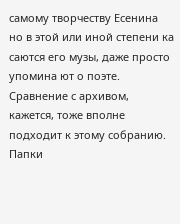самому творчеству Есенина но в этой или иной степени ка саются его музы, даже просто упомина ют о поэте. Сравнение с архивом, кажется, тоже вполне подходит к этому собранию. Папки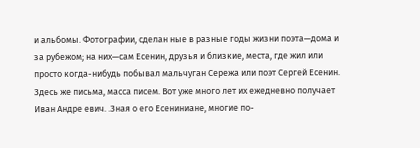и альбомы. Фотографии, сделан ные в разные годы жизни поэта—дома и за рубежом; на них—сам Есенин, друзья и близкие, места, где жил или просто когда-нибудь побывал мальчуган Сережа или поэт Сергей Есенин. Здесь же письма, масса писем. Вот уже много лет их ежедневно получает Иван Андре евич. .Зная о его Есениниане, многие по-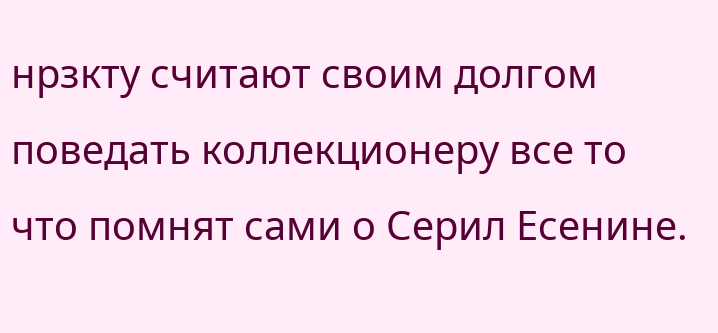нрзкту считают своим долгом поведать коллекционеру все то что помнят сами о Серил Есенине.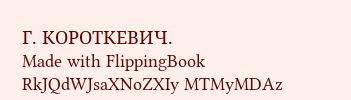Г. КОРОТКЕВИЧ.
Made with FlippingBook
RkJQdWJsaXNoZXIy MTMyMDAz